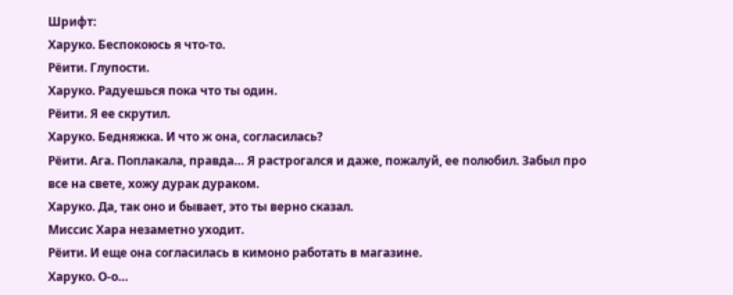Шрифт:
Харуко. Беспокоюсь я что-то.
Рёити. Глупости.
Харуко. Радуешься пока что ты один.
Рёити. Я ее скрутил.
Харуко. Бедняжка. И что ж она, согласилась?
Рёити. Ага. Поплакала, правда… Я растрогался и даже, пожалуй, ее полюбил. Забыл про все на свете, хожу дурак дураком.
Харуко. Да, так оно и бывает, это ты верно сказал.
Миссис Хара незаметно уходит.
Рёити. И еще она согласилась в кимоно работать в магазине.
Харуко. О-о…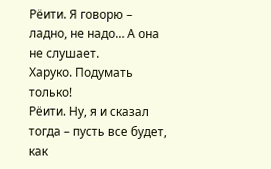Рёити. Я говорю – ладно, не надо… А она не слушает.
Харуко. Подумать только!
Рёити. Ну, я и сказал тогда – пусть все будет, как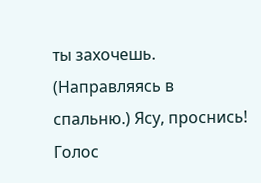ты захочешь. (Направляясь в спальню.) Ясу, проснись!
Голос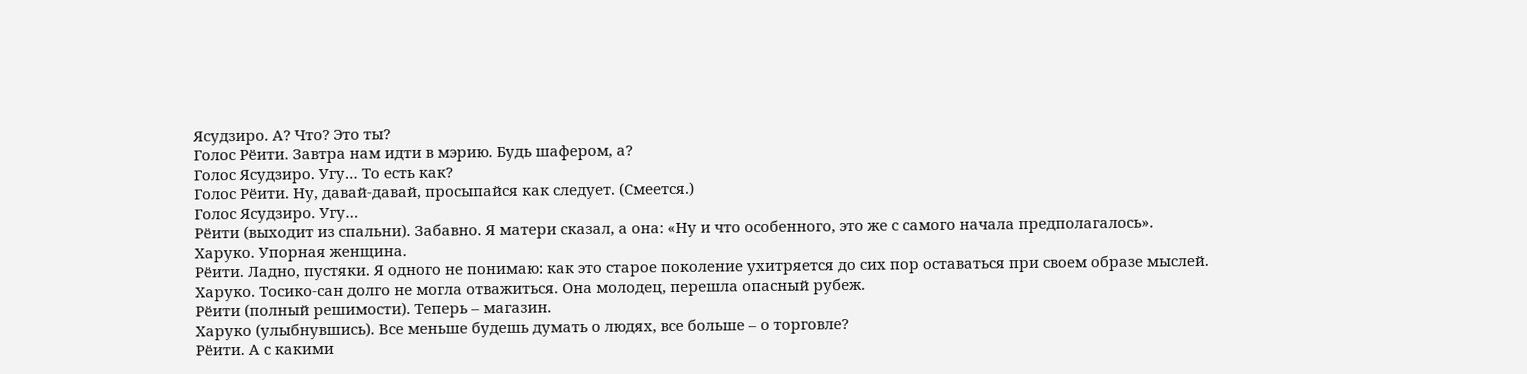Ясудзиро. А? Что? Это ты?
Голос Рёити. Завтра нам идти в мэрию. Будь шафером, а?
Голос Ясудзиро. Угу… То есть как?
Голос Рёити. Ну, давай-давай, просыпайся как следует. (Смеется.)
Голос Ясудзиро. Угу…
Рёити (выходит из спальни). Забавно. Я матери сказал, а она: «Ну и что особенного, это же с самого начала предполагалось».
Харуко. Упорная женщина.
Рёити. Ладно, пустяки. Я одного не понимаю: как это старое поколение ухитряется до сих пор оставаться при своем образе мыслей.
Харуко. Тосико-сан долго не могла отважиться. Она молодец, перешла опасный рубеж.
Рёити (полный решимости). Теперь – магазин.
Харуко (улыбнувшись). Все меньше будешь думать о людях, все больше – о торговле?
Рёити. А с какими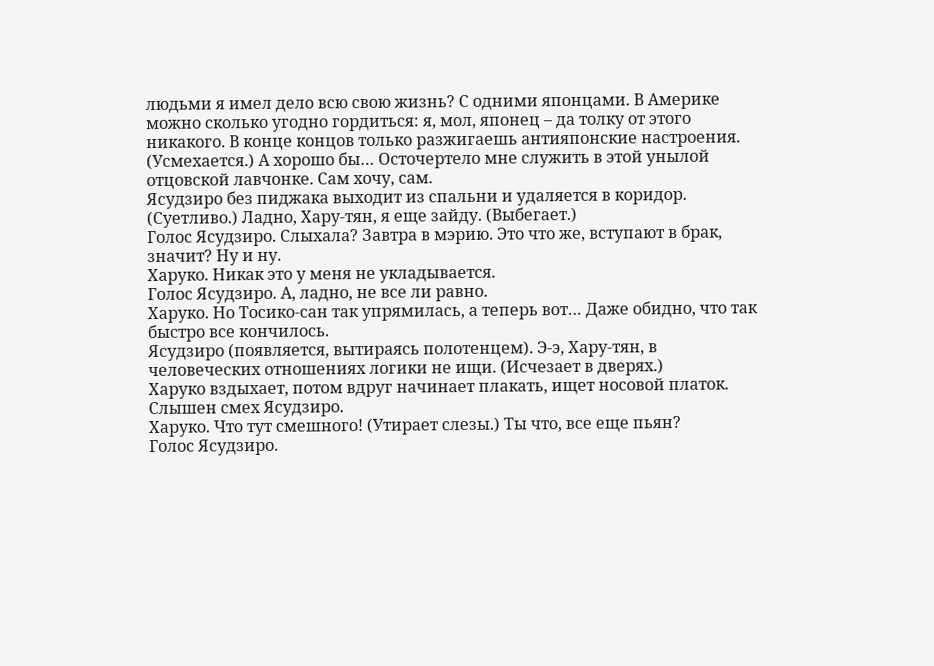людьми я имел дело всю свою жизнь? С одними японцами. В Америке можно сколько угодно гордиться: я, мол, японец – да толку от этого никакого. В конце концов только разжигаешь антияпонские настроения. (Усмехается.) А хорошо бы… Осточертело мне служить в этой унылой отцовской лавчонке. Сам хочу, сам.
Ясудзиро без пиджака выходит из спальни и удаляется в коридор.
(Суетливо.) Ладно, Хару-тян, я еще зайду. (Выбегает.)
Голос Ясудзиро. Слыхала? Завтра в мэрию. Это что же, вступают в брак, значит? Ну и ну.
Харуко. Никак это у меня не укладывается.
Голос Ясудзиро. А, ладно, не все ли равно.
Харуко. Но Тосико-сан так упрямилась, а теперь вот… Даже обидно, что так быстро все кончилось.
Ясудзиро (появляется, вытираясь полотенцем). Э-э, Хару-тян, в человеческих отношениях логики не ищи. (Исчезает в дверях.)
Харуко вздыхает, потом вдруг начинает плакать, ищет носовой платок. Слышен смех Ясудзиро.
Харуко. Что тут смешного! (Утирает слезы.) Ты что, все еще пьян?
Голос Ясудзиро.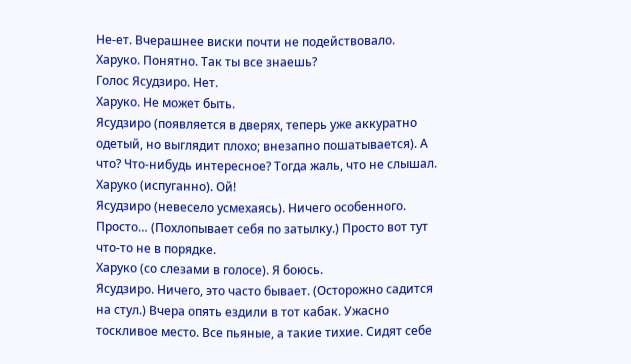Не-ет. Вчерашнее виски почти не подействовало.
Харуко. Понятно. Так ты все знаешь?
Голос Ясудзиро. Нет.
Харуко. Не может быть.
Ясудзиро (появляется в дверях, теперь уже аккуратно одетый, но выглядит плохо; внезапно пошатывается). А что? Что-нибудь интересное? Тогда жаль, что не слышал.
Харуко (испуганно). Ой!
Ясудзиро (невесело усмехаясь). Ничего особенного. Просто… (Похлопывает себя по затылку.) Просто вот тут что-то не в порядке.
Харуко (со слезами в голосе). Я боюсь.
Ясудзиро. Ничего, это часто бывает. (Осторожно садится на стул.) Вчера опять ездили в тот кабак. Ужасно тоскливое место. Все пьяные, а такие тихие. Сидят себе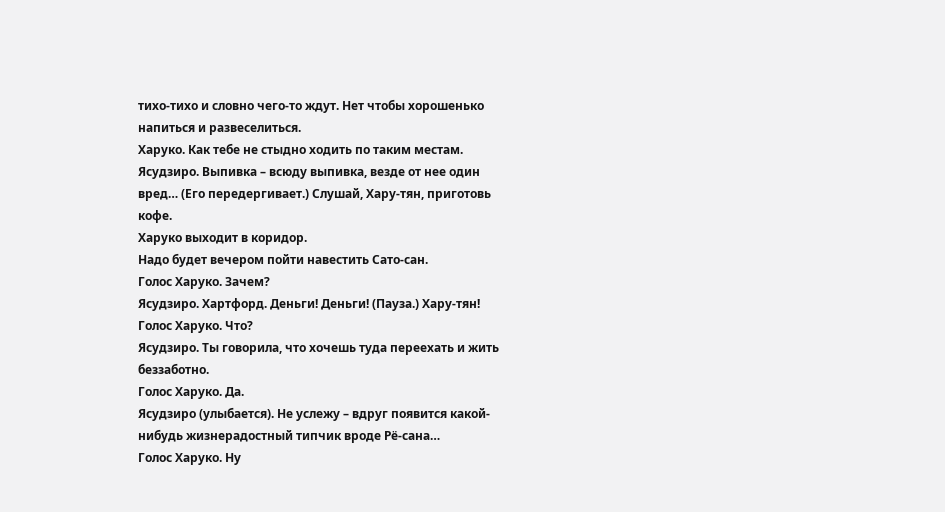тихо-тихо и словно чего-то ждут. Нет чтобы хорошенько напиться и развеселиться.
Харуко. Как тебе не стыдно ходить по таким местам.
Ясудзиро. Выпивка – всюду выпивка, везде от нее один вред… (Его передергивает.) Слушай, Хару-тян, приготовь кофе.
Харуко выходит в коридор.
Надо будет вечером пойти навестить Сато-сан.
Голос Харуко. Зачем?
Ясудзиро. Хартфорд. Деньги! Деньги! (Пауза.) Хару-тян!
Голос Харуко. Что?
Ясудзиро. Ты говорила, что хочешь туда переехать и жить беззаботно.
Голос Харуко. Да.
Ясудзиро (улыбается). Не услежу – вдруг появится какой-нибудь жизнерадостный типчик вроде Рё-сана…
Голос Харуко. Ну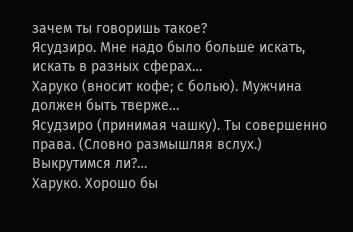зачем ты говоришь такое?
Ясудзиро. Мне надо было больше искать, искать в разных сферах…
Харуко (вносит кофе; с болью). Мужчина должен быть тверже…
Ясудзиро (принимая чашку). Ты совершенно права. (Словно размышляя вслух.) Выкрутимся ли?…
Харуко. Хорошо бы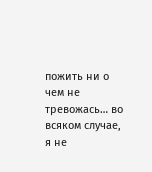пожить ни о чем не тревожась… во всяком случае, я не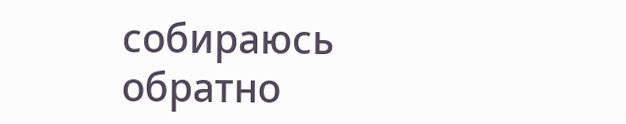собираюсь обратно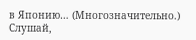в Японию… (Многозначительно.) Слушай,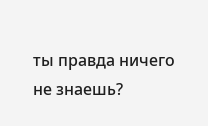ты правда ничего не знаешь?